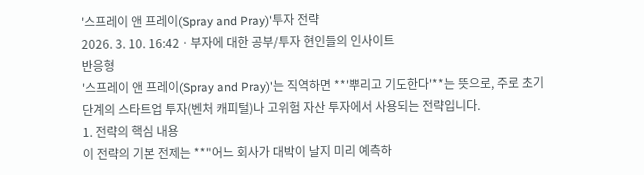'스프레이 앤 프레이(Spray and Pray)'투자 전략
2026. 3. 10. 16:42ㆍ부자에 대한 공부/투자 현인들의 인사이트
반응형
'스프레이 앤 프레이(Spray and Pray)'는 직역하면 **'뿌리고 기도한다'**는 뜻으로, 주로 초기 단계의 스타트업 투자(벤처 캐피털)나 고위험 자산 투자에서 사용되는 전략입니다.
1. 전략의 핵심 내용
이 전략의 기본 전제는 **"어느 회사가 대박이 날지 미리 예측하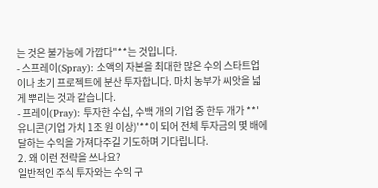는 것은 불가능에 가깝다"**는 것입니다.
- 스프레이(Spray): 소액의 자본을 최대한 많은 수의 스타트업이나 초기 프로젝트에 분산 투자합니다. 마치 농부가 씨앗을 넓게 뿌리는 것과 같습니다.
- 프레이(Pray): 투자한 수십, 수백 개의 기업 중 한두 개가 **'유니콘(기업 가치 1조 원 이상)'**이 되어 전체 투자금의 몇 배에 달하는 수익을 가져다주길 기도하며 기다립니다.
2. 왜 이런 전략을 쓰나요?
일반적인 주식 투자와는 수익 구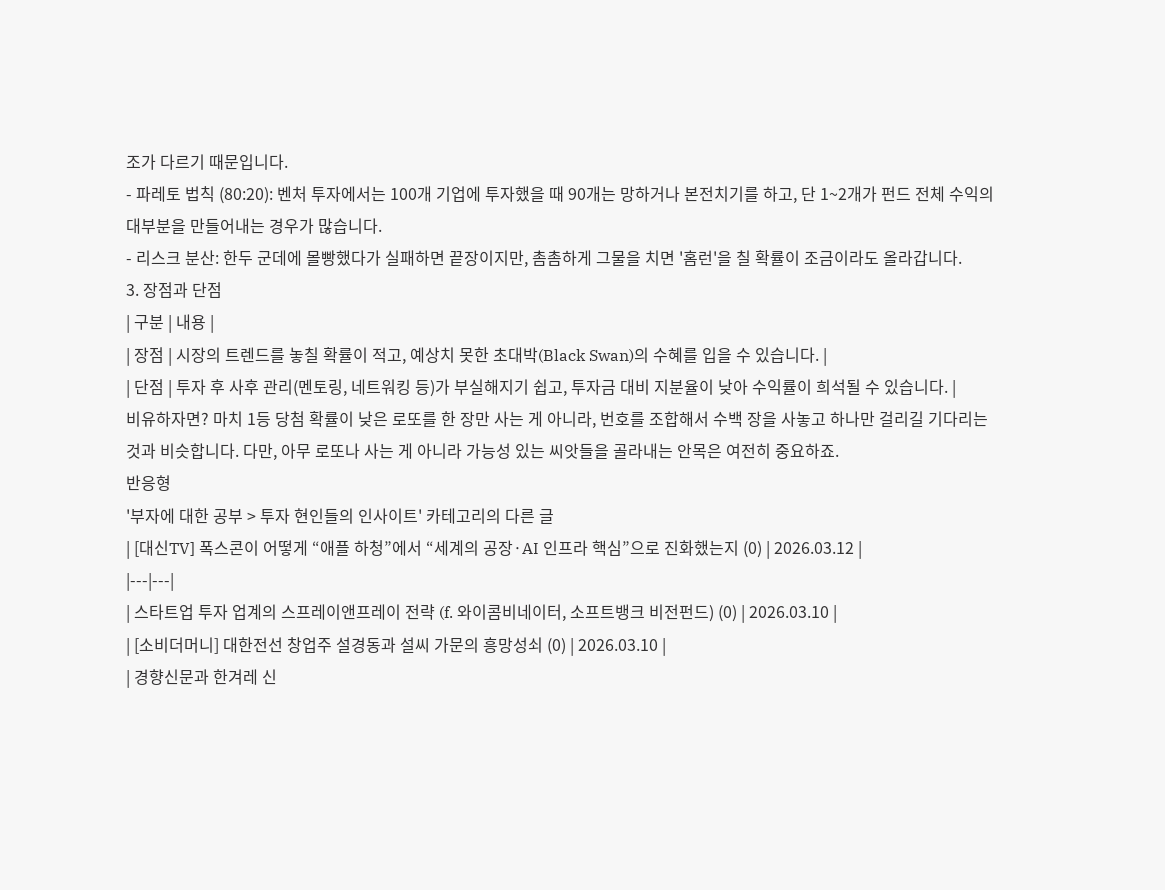조가 다르기 때문입니다.
- 파레토 법칙 (80:20): 벤처 투자에서는 100개 기업에 투자했을 때 90개는 망하거나 본전치기를 하고, 단 1~2개가 펀드 전체 수익의 대부분을 만들어내는 경우가 많습니다.
- 리스크 분산: 한두 군데에 몰빵했다가 실패하면 끝장이지만, 촘촘하게 그물을 치면 '홈런'을 칠 확률이 조금이라도 올라갑니다.
3. 장점과 단점
| 구분 | 내용 |
| 장점 | 시장의 트렌드를 놓칠 확률이 적고, 예상치 못한 초대박(Black Swan)의 수혜를 입을 수 있습니다. |
| 단점 | 투자 후 사후 관리(멘토링, 네트워킹 등)가 부실해지기 쉽고, 투자금 대비 지분율이 낮아 수익률이 희석될 수 있습니다. |
비유하자면? 마치 1등 당첨 확률이 낮은 로또를 한 장만 사는 게 아니라, 번호를 조합해서 수백 장을 사놓고 하나만 걸리길 기다리는 것과 비슷합니다. 다만, 아무 로또나 사는 게 아니라 가능성 있는 씨앗들을 골라내는 안목은 여전히 중요하죠.
반응형
'부자에 대한 공부 > 투자 현인들의 인사이트' 카테고리의 다른 글
| [대신TV] 폭스콘이 어떻게 “애플 하청”에서 “세계의 공장·AI 인프라 핵심”으로 진화했는지 (0) | 2026.03.12 |
|---|---|
| 스타트업 투자 업계의 스프레이앤프레이 전략 (f. 와이콤비네이터, 소프트뱅크 비전펀드) (0) | 2026.03.10 |
| [소비더머니] 대한전선 창업주 설경동과 설씨 가문의 흥망성쇠 (0) | 2026.03.10 |
| 경향신문과 한겨레 신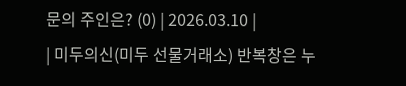문의 주인은? (0) | 2026.03.10 |
| 미두의신(미두 선물거래소) 반복창은 누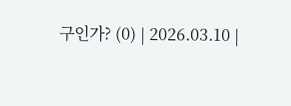구인가? (0) | 2026.03.10 |